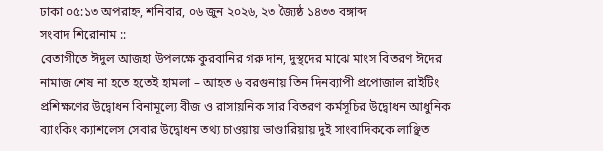ঢাকা ০৫:১৩ অপরাহ্ন, শনিবার, ০৬ জুন ২০২৬, ২৩ জ্যৈষ্ঠ ১৪৩৩ বঙ্গাব্দ
সংবাদ শিরোনাম ::
বেতাগীতে ঈদুল আজহা উপলক্ষে কুরবানির গরু দান, দুস্থদের মাঝে মাংস বিতরণ ঈদের নামাজ শেষ না হতে হতেই হামলা – আহত ৬ বরগুনায় তিন দিনব্যাপী প্রপোজাল রাইটিং প্রশিক্ষণের উদ্বোধন বিনামূল্যে বীজ ও রাসায়নিক সার বিতরণ কর্মসূচির উদ্বোধন আধুনিক ব্যাংকিং ক্যাশলেস সেবার উদ্বোধন তথ্য চাওয়ায় ভাণ্ডারিয়ায় দুই সাংবাদিককে লাঞ্ছিত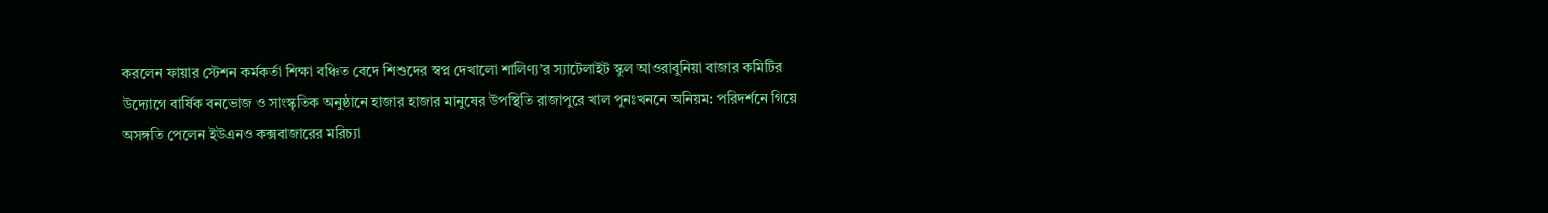করলেন ফায়ার স্টেশন কর্মকর্তা শিক্ষা বঞ্চিত বেদে শিশুদের স্বপ্ন দেখালো শালিণ্য’র স্যাটেলাইট স্কুল আওরাবুনিয়া বাজার কমিটির উদ্যোগে বার্ষিক বনভোজ ও সাংস্কৃতিক অনুষ্ঠানে হাজার হাজার মানুষের উপস্থিতি রাজাপুরে খাল পুনঃখননে অনিয়ম: পরিদর্শনে গিয়ে অসঙ্গতি পেলেন ইউএনও কক্সবাজারের মরিচ্যা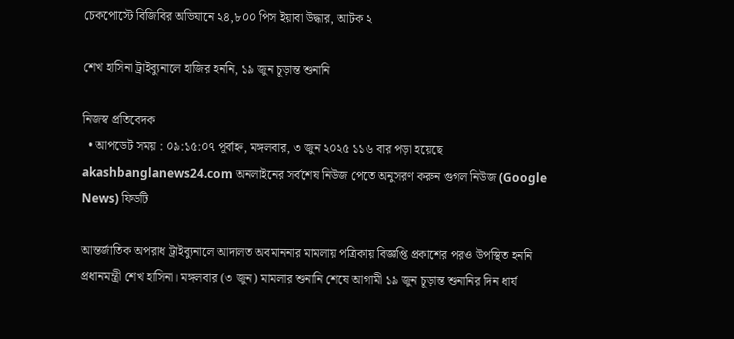চেকপোস্টে বিজিবির অভিযানে ২৪,৮০০ পিস ইয়াবা উদ্ধার, আটক ২

শেখ হাসিনা ট্রাইব্যুনালে হাজির হননি, ১৯ জুন চূড়ান্ত শুনানি

নিজস্ব প্রতিবেদক
  • আপডেট সময় : ০৯:১৫:০৭ পূর্বাহ্ন, মঙ্গলবার, ৩ জুন ২০২৫ ১১৬ বার পড়া হয়েছে
akashbanglanews24.com অনলাইনের সর্বশেষ নিউজ পেতে অনুসরণ করুন গুগল নিউজ (Google News) ফিডটি

আন্তর্জাতিক অপরাধ ট্রাইব্যুনালে আদালত অবমাননার মামলায় পত্রিকায় বিজ্ঞপ্তি প্রকাশের পরও উপস্থিত হননি প্রধানমন্ত্রী শেখ হাসিনা। মঙ্গলবার (৩ জুন) মামলার শুনানি শেষে আগামী ১৯ জুন চূড়ান্ত শুনানির দিন ধার্য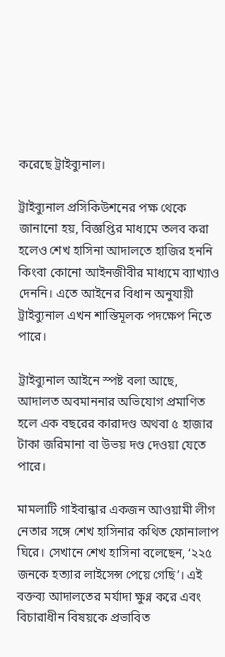করেছে ট্রাইব্যুনাল।

ট্রাইব্যুনাল প্রসিকিউশনের পক্ষ থেকে জানানো হয়, বিজ্ঞপ্তির মাধ্যমে তলব করা হলেও শেখ হাসিনা আদালতে হাজির হননি কিংবা কোনো আইনজীবীর মাধ্যমে ব্যাখ্যাও দেননি। এতে আইনের বিধান অনুযায়ী ট্রাইব্যুনাল এখন শাস্তিমূলক পদক্ষেপ নিতে পারে।

ট্রাইব্যুনাল আইনে স্পষ্ট বলা আছে, আদালত অবমাননার অভিযোগ প্রমাণিত হলে এক বছরের কারাদণ্ড অথবা ৫ হাজার টাকা জরিমানা বা উভয় দণ্ড দেওয়া যেতে পারে।

মামলাটি গাইবান্ধার একজন আওয়ামী লীগ নেতার সঙ্গে শেখ হাসিনার কথিত ফোনালাপ ঘিরে। সেখানে শেখ হাসিনা বলেছেন, ‘২২৫ জনকে হত্যার লাইসেন্স পেয়ে গেছি’। এই বক্তব্য আদালতের মর্যাদা ক্ষুণ্ন করে এবং বিচারাধীন বিষয়কে প্রভাবিত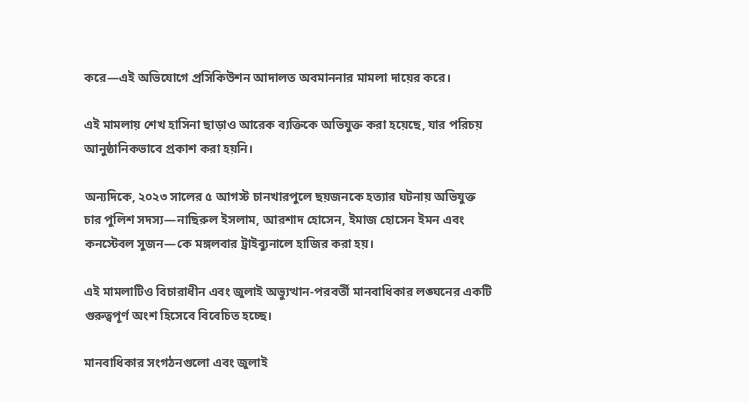করে—এই অভিযোগে প্রসিকিউশন আদালত অবমাননার মামলা দায়ের করে।

এই মামলায় শেখ হাসিনা ছাড়াও আরেক ব্যক্তিকে অভিযুক্ত করা হয়েছে, যার পরিচয় আনুষ্ঠানিকভাবে প্রকাশ করা হয়নি।

অন্যদিকে, ২০২৩ সালের ৫ আগস্ট চানখারপুলে ছয়জনকে হত্যার ঘটনায় অভিযুক্ত চার পুলিশ সদস্য—নাছিরুল ইসলাম, আরশাদ হোসেন, ইমাজ হোসেন ইমন এবং কনস্টেবল সুজন—কে মঙ্গলবার ট্রাইব্যুনালে হাজির করা হয়।

এই মামলাটিও বিচারাধীন এবং জুলাই অভ্যুত্থান-পরবর্তী মানবাধিকার লঙ্ঘনের একটি গুরুত্বপূর্ণ অংশ হিসেবে বিবেচিত হচ্ছে।

মানবাধিকার সংগঠনগুলো এবং জুলাই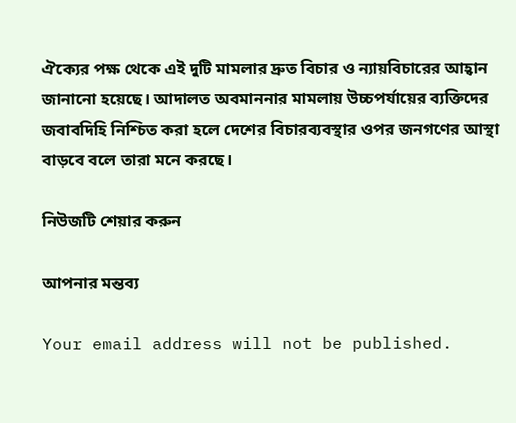ঐক্যের পক্ষ থেকে এই দুটি মামলার দ্রুত বিচার ও ন্যায়বিচারের আহ্বান জানানো হয়েছে। আদালত অবমাননার মামলায় উচ্চপর্যায়ের ব্যক্তিদের জবাবদিহি নিশ্চিত করা হলে দেশের বিচারব্যবস্থার ওপর জনগণের আস্থা বাড়বে বলে তারা মনে করছে।

নিউজটি শেয়ার করুন

আপনার মন্তব্য

Your email address will not be published.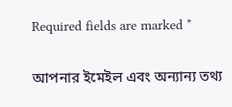Required fields are marked *

আপনার ইমেইল এবং অন্যান্য তথ্য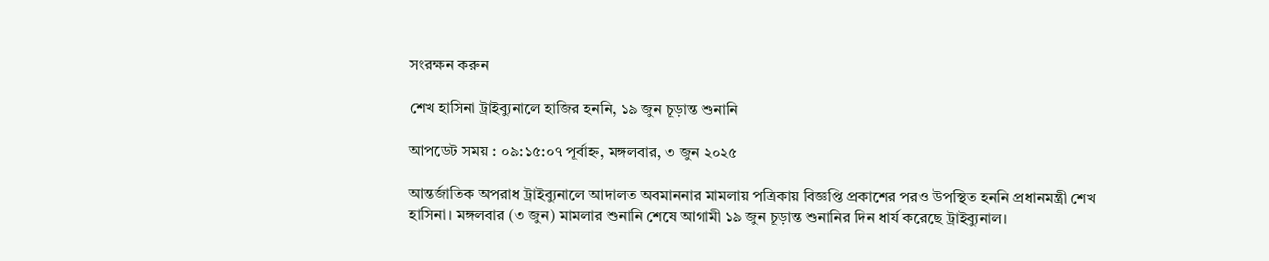সংরক্ষন করুন

শেখ হাসিনা ট্রাইব্যুনালে হাজির হননি, ১৯ জুন চূড়ান্ত শুনানি

আপডেট সময় : ০৯:১৫:০৭ পূর্বাহ্ন, মঙ্গলবার, ৩ জুন ২০২৫

আন্তর্জাতিক অপরাধ ট্রাইব্যুনালে আদালত অবমাননার মামলায় পত্রিকায় বিজ্ঞপ্তি প্রকাশের পরও উপস্থিত হননি প্রধানমন্ত্রী শেখ হাসিনা। মঙ্গলবার (৩ জুন) মামলার শুনানি শেষে আগামী ১৯ জুন চূড়ান্ত শুনানির দিন ধার্য করেছে ট্রাইব্যুনাল।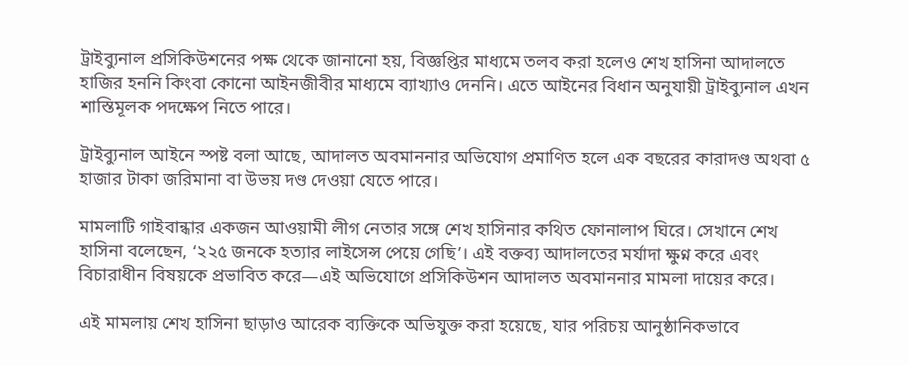ট্রাইব্যুনাল প্রসিকিউশনের পক্ষ থেকে জানানো হয়, বিজ্ঞপ্তির মাধ্যমে তলব করা হলেও শেখ হাসিনা আদালতে হাজির হননি কিংবা কোনো আইনজীবীর মাধ্যমে ব্যাখ্যাও দেননি। এতে আইনের বিধান অনুযায়ী ট্রাইব্যুনাল এখন শাস্তিমূলক পদক্ষেপ নিতে পারে।

ট্রাইব্যুনাল আইনে স্পষ্ট বলা আছে, আদালত অবমাননার অভিযোগ প্রমাণিত হলে এক বছরের কারাদণ্ড অথবা ৫ হাজার টাকা জরিমানা বা উভয় দণ্ড দেওয়া যেতে পারে।

মামলাটি গাইবান্ধার একজন আওয়ামী লীগ নেতার সঙ্গে শেখ হাসিনার কথিত ফোনালাপ ঘিরে। সেখানে শেখ হাসিনা বলেছেন, ‘২২৫ জনকে হত্যার লাইসেন্স পেয়ে গেছি’। এই বক্তব্য আদালতের মর্যাদা ক্ষুণ্ন করে এবং বিচারাধীন বিষয়কে প্রভাবিত করে—এই অভিযোগে প্রসিকিউশন আদালত অবমাননার মামলা দায়ের করে।

এই মামলায় শেখ হাসিনা ছাড়াও আরেক ব্যক্তিকে অভিযুক্ত করা হয়েছে, যার পরিচয় আনুষ্ঠানিকভাবে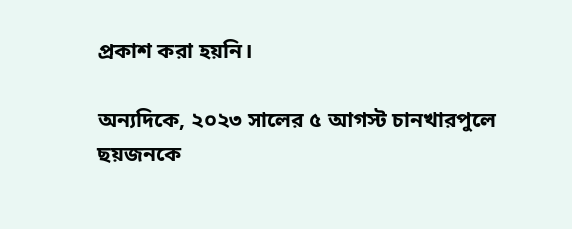প্রকাশ করা হয়নি।

অন্যদিকে, ২০২৩ সালের ৫ আগস্ট চানখারপুলে ছয়জনকে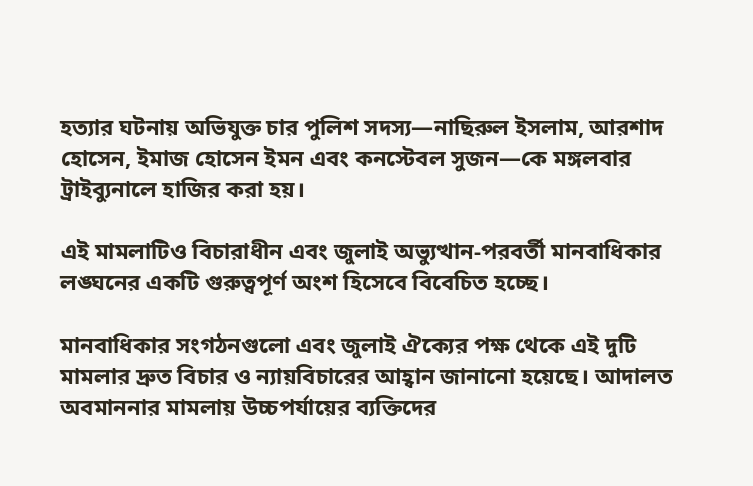হত্যার ঘটনায় অভিযুক্ত চার পুলিশ সদস্য—নাছিরুল ইসলাম, আরশাদ হোসেন, ইমাজ হোসেন ইমন এবং কনস্টেবল সুজন—কে মঙ্গলবার ট্রাইব্যুনালে হাজির করা হয়।

এই মামলাটিও বিচারাধীন এবং জুলাই অভ্যুত্থান-পরবর্তী মানবাধিকার লঙ্ঘনের একটি গুরুত্বপূর্ণ অংশ হিসেবে বিবেচিত হচ্ছে।

মানবাধিকার সংগঠনগুলো এবং জুলাই ঐক্যের পক্ষ থেকে এই দুটি মামলার দ্রুত বিচার ও ন্যায়বিচারের আহ্বান জানানো হয়েছে। আদালত অবমাননার মামলায় উচ্চপর্যায়ের ব্যক্তিদের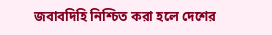জবাবদিহি নিশ্চিত করা হলে দেশের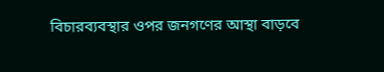বিচারব্যবস্থার ওপর জনগণের আস্থা বাড়বে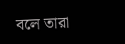বলে তারা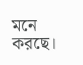মনে করছে।